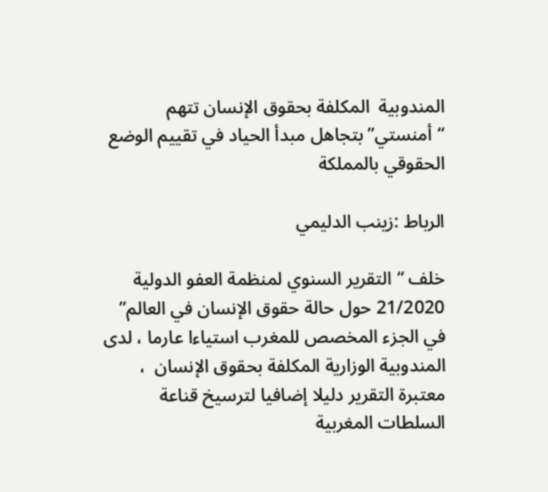المندوبية  المكلفة بحقوق الإنسان تتهم “أمنستي” بتجاهل مبدأ الحياد في تقييم الوضع الحقوقي بالمملكة

الرباط :زينب الدليمي

خلف “التقرير السنوي لمنظمة العفو الدولية 21/2020 حول حالة حقوق الإنسان في العالم” في الجزء المخصص للمغرب استياءا عارما ، لدى المندوبية الوزارية المكلفة بحقوق الإنسان  ، معتبرة التقرير دليلا إضافيا لترسيخ قناعة السلطات المغربية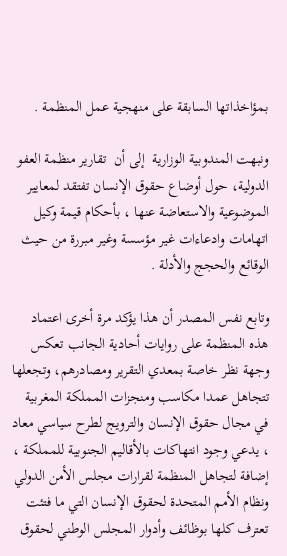بمؤاخذاتها السابقة على منهجية عمل المنظمة .

ونبهت المندوبية الوزارية  إلى أن  تقارير منظمة العفو الدولية، حول أوضاع حقوق الإنسان تفتقد لمعايير الموضوعية والاستعاضة عنها ، بأحكام قيمة وكيل اتهامات وادعاءات غير مؤسسة وغير مبررة من حيث الوقائع والحجج والأدلة .

وتابع نفس المصدر أن هذا يؤكد مرة أخرى اعتماد هذه المنظمة على روايات أحادية الجانب تعكس وجهة نظر خاصة بمعدي التقرير ومصادرهم، وتجعلها تتجاهل عمدا مكاسب ومنجزات المملكة المغربية في مجال حقوق الإنسان والترويج لطرح سياسي معاد ، يدعي وجود انتهاكات بالأقاليم الجنوبية للمملكة ، إضافة لتجاهل المنظمة لقرارات مجلس الأمن الدولي ونظام الأمم المتحدة لحقوق الإنسان التي ما فتئت تعترف كلها بوظائف وأدوار المجلس الوطني لحقوق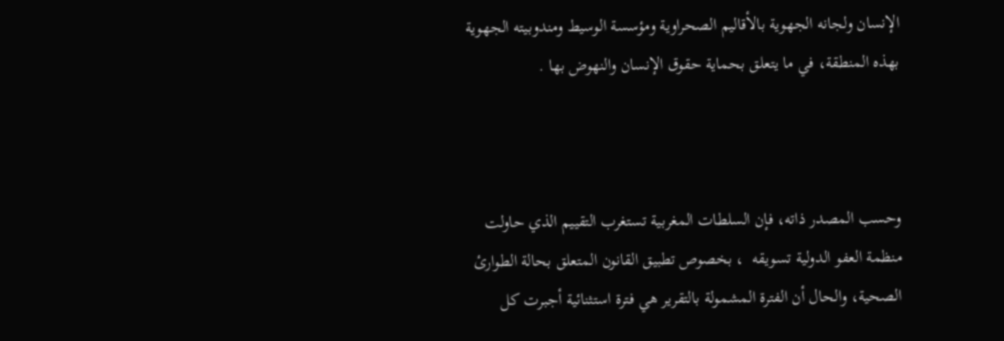الإنسان ولجانه الجهوية بالأقاليم الصحراوية ومؤسسة الوسيط ومندوبيته الجهوية بهذه المنطقة، في ما يتعلق بحماية حقوق الإنسان والنهوض بها .



وحسب المصدر ذاته، فإن السلطات المغربية تستغرب التقييم الذي حاولت منظمة العفو الدولية تسويقه  ، بخصوص تطبيق القانون المتعلق بحالة الطوارئ الصحية، والحال أن الفترة المشمولة بالتقرير هي فترة استثنائية أجبرت كل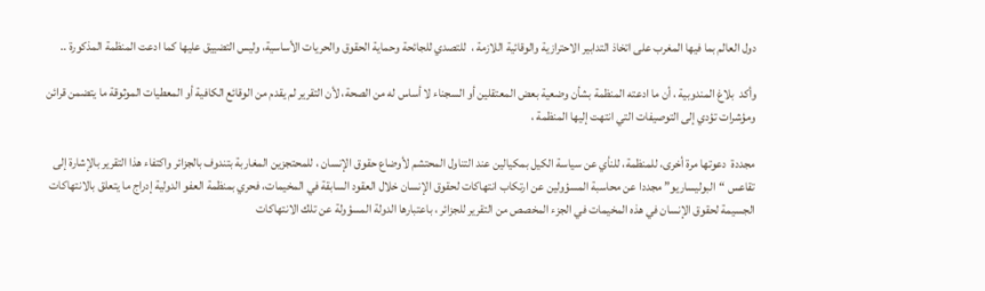دول العالم بما فيها المغرب على اتخاذ التدابير الاحترازية والوقائية اللازمة ،  للتصدي للجائحة وحماية الحقوق والحريات الأساسية، وليس التضييق عليها كما ادعت المنظمة المذكورة ..

وأكد  بلاغ المندوبية ، أن ما ادعته المنظمة بشأن وضعية بعض المعتقلين أو السجناء لا أساس له من الصحة، لأن التقرير لم يقدم من الوقائع الكافية أو المعطيات الموثوقة ما يتضمن قرائن ومؤشرات تؤدي إلى التوصيفات التي انتهت إليها المنظمة ،

مجددة  دعوتها مرة أخرى، للمنظمة، للنأي عن سياسة الكيل بمكيالين عند التناول المحتشم لأوضاع حقوق الإنسان ، للمحتجزين المغاربة بتندوف بالجزائر واكتفاء هذا التقرير بالإشارة إلى تقاعس “البوليساريو” مجددا عن محاسبة المسؤولين عن ارتكاب انتهاكات لحقوق الإنسان خلال العقود السابقة في المخيمات، فحري بمنظمة العفو الدولية إدراج ما يتعلق بالانتهاكات الجسيمة لحقوق الإنسان في هذه المخيمات في الجزء المخصص من التقرير للجزائر ، باعتبارها الدولة المسؤولة عن تلك الانتهاكات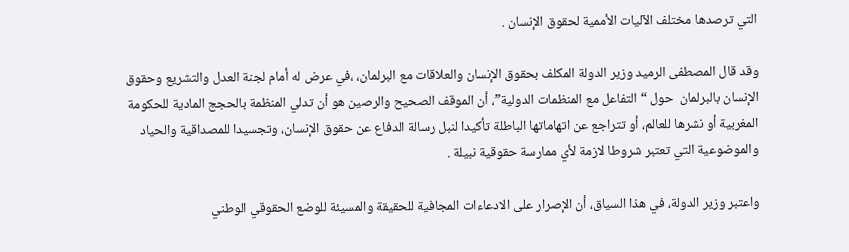التي ترصدها مختلف الآليات الأممية لحقوق الإنسان .

وقد قال المصطفى الرميد وزير الدولة المكلف بحقوق الإنسان والعلاقات مع البرلمان، ،في عرض له أمام لجنة العدل والتشريع وحقوق الإنسان بالبرلمان  حول “التفاعل مع المنظمات الدولية”، أن الموقف الصحيح والرصين هو أن تدلي المنظمة بالحجج المادية للحكومة المغربية أو نشرها للعالم، أو تتراجع عن اتهاماتها الباطلة تأكيدا لنبل رسالة الدفاع عن حقوق الإنسان، وتجسيدا للمصداقية والحياد والموضوعية التي تعتبر شروطا لازمة لأي ممارسة حقوقية نبيلة .

واعتبر وزير الدولة، في هذا السياق، أن الإصرار على الادعاءات المجافية للحقيقة والمسيئة للوضع الحقوقي الوطني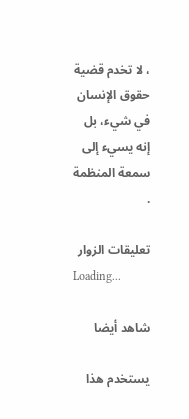، لا تخدم قضية حقوق الإنسان في شيء، بل  إنه يسيء إلى سمعة المنظمة .

تعليقات الزوار
Loading...

شاهد أيضا

يستخدم هذا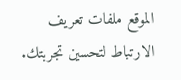الموقع ملفات تعريف الارتباط لتحسين تجربتك.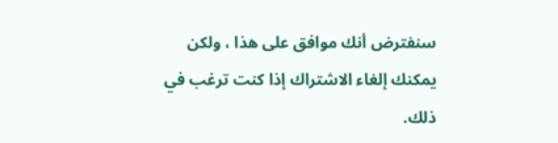سنفترض أنك موافق على هذا ، ولكن يمكنك إلغاء الاشتراك إذا كنت ترغب في ذلك.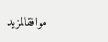موافقالمزيد